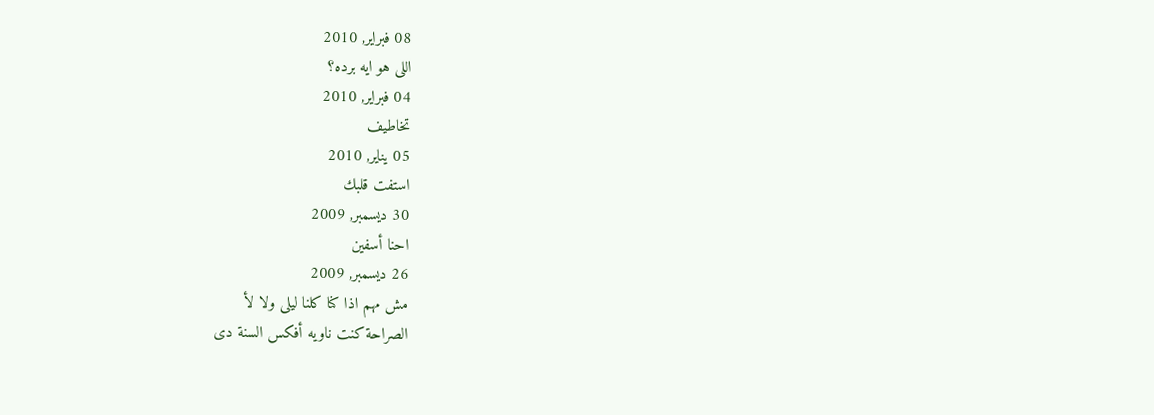08 فبراير, 2010
اللى هو ايه برده؟
04 فبراير, 2010
تخاطيف
05 يناير, 2010
استفت قلبك
30 ديسمبر, 2009
احنا أسفين
26 ديسمبر, 2009
مش مهم اذا كنا كلنا ليلى ولا لأ
الصراحة كنت ناويه أفكس السنة دى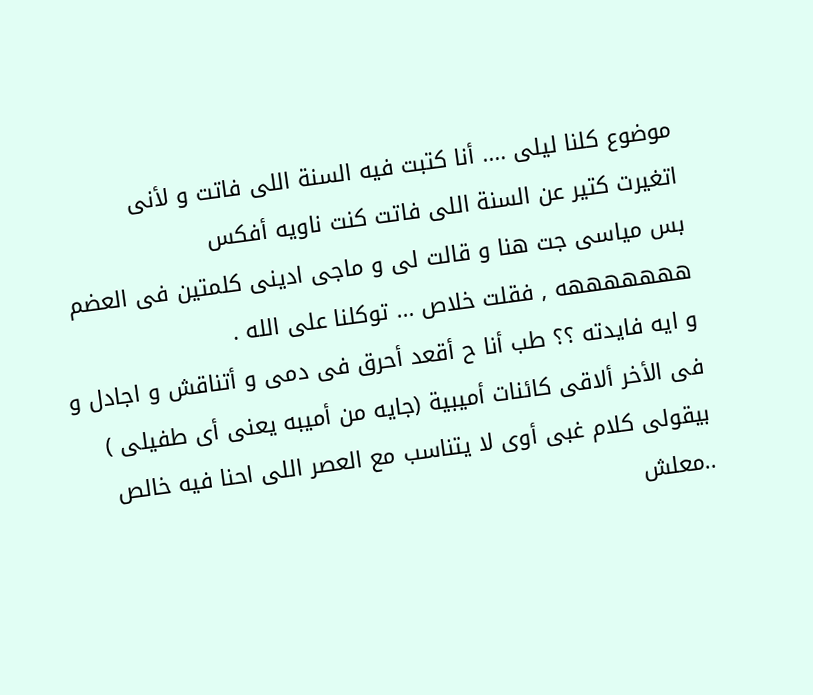موضوع كلنا ليلى .... أنا كتبت فيه السنة اللى فاتت و لأنى
اتغيرت كتير عن السنة اللى فاتت كنت ناويه أفكس
بس مياسى جت هنا و قالت لى و ماجى ادينى كلمتين فى العضم هههههههه , فقلت خلاص ... توكلنا على الله .
و ايه فايدته ؟؟ طب أنا ح أقعد أحرق فى دمى و أتناقش و اجادل و فى الأخر ألاقى كائنات أميبية (جايه من أميبه يعنى أى طفيلى ) بيقولى كلام غبى أوى لا يتناسب مع العصر اللى احنا فيه خالص ..معلش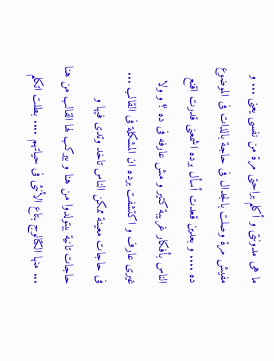ما هى مدونتى و أكلم براحتى مرة من نفسى يعنى ... و مفيش مرة وصلت بالجدال فى حاجة بالذات فى الموضوع ده .... و بعدين قعدت أسأل برده اشمعنى قدرت اقنع الناس بأفكار غريبة كتير و مش عارفه فى ده ؟ و ولا غيرى عارف و اكتشفت برده ان المشكلة فى القالب ... فى حاجات معينة ممكن الناس تاخد وتدى فيها و حاجات تانية بيتولدوا من هنا و بيركب لها القالب من هنا ... منها الكتالوج بتاع الأنثى فى حياتهم .... بطلت اتكلم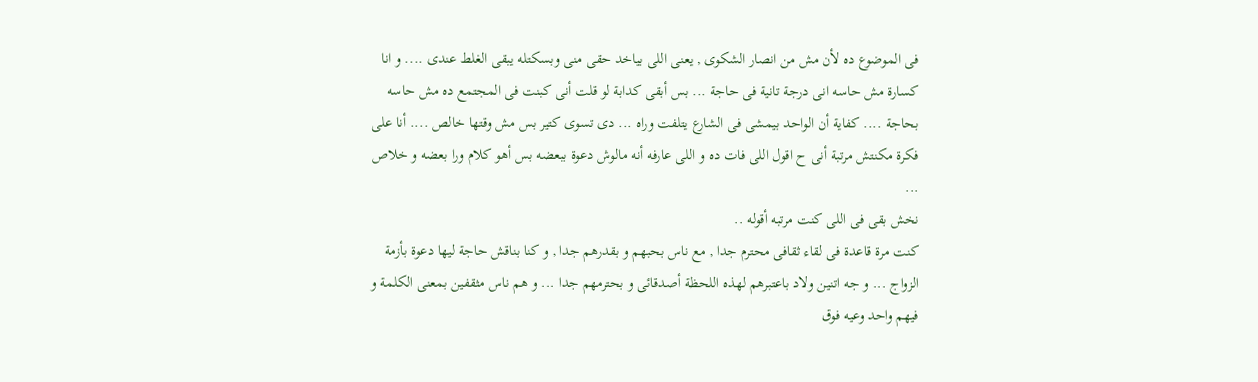فى الموضوع ده لأن مش من انصار الشكوى , يعنى اللى بياخد حقى منى وبسكتله يبقى الغلط عندى .... و انا كسارة مش حاسه انى درجة تانية فى حاجة ... بس أبقى كدابة لو قلت أنى كبنت فى المجتمع ده مش حاسه بحاجة .... كفاية أن الواحد بيمشى فى الشارع يتلفت وراه ... دى تسوى كتير بس مش وقتها خالص .... أنا على فكرة مكنتش مرتبة أنى ح اقول اللى فات ده و اللى عارفه أنه مالوش دعوة ببعضه بس أهو كلام ورا بعضه و خلاص ...
نخش بقى فى اللى كنت مرتبه أقوله ..
كنت مرة قاعدة فى لقاء ثقافى محترم جدا , مع ناس بحبهم و بقدرهم جدا , و كنا بناقش حاجة ليها دعوة بأزمة الزواج ... و جه اتنين ولاد باعتبرهم لهذه اللحظة أصدقائى و بحترمهم جدا ... و هم ناس مثقفين بمعنى الكلمة و فيهم واحد وعيه فوق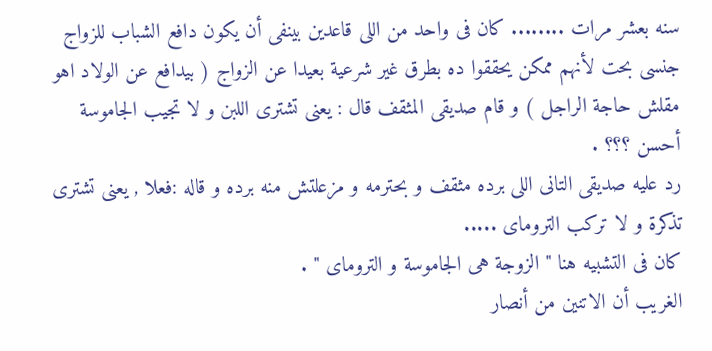سنه بعشر مرات ........ كان فى واحد من اللى قاعدين بينفى أن يكون دافع الشباب للزواج جنسى بحت لأنهم ممكن يحققوا ده بطرق غير شرعية بعيدا عن الزواج ( بيدافع عن الولاد اهو مقلش حاجة الراجل ) و قام صديقى المثقف قال : يعنى تشترى اللبن و لا تجيب الجاموسة أحسن ؟؟؟ .
رد عليه صديقى التانى اللى برده مثقف و بحترمه و مزعلتش منه برده و قاله :فعلا , يعنى تشترى تذكرة و لا تركب التروماى .....
كان فى التشبيه هنا " الزوجة هى الجاموسة و التروماى " .
الغريب أن الاتنين من أنصار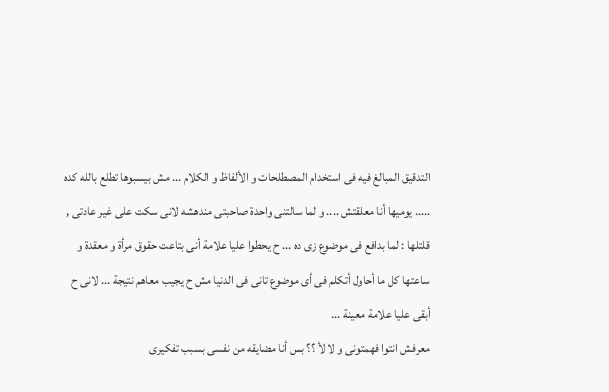التدقيق المبالغ فيه فى استخدام المصطلحات و الألفاظ و الكلام ... مش بيسبوها تطلع بالله كده ..... يوميها أنا معلقتش .... و لما سالتنى واحدة صاحبتى مندهشه لانى سكت على غير عادتى , قلتلها : لما بدافع فى موضوع زى ده ... ح يحطوا عليا علامة أنى بتاعت حقوق مرأة و معقدة و ساعتها كل ما أحاول أتكلم فى أى موضوع تانى فى الدنيا مش ح يجيب معاهم نتيجة ... لانى ح أبقى عليا علامة معينة ...
معرفش انتوا فهمتونى و لا لأ ؟؟ بس أنا مضايقه من نفسى بسبب تفكيرى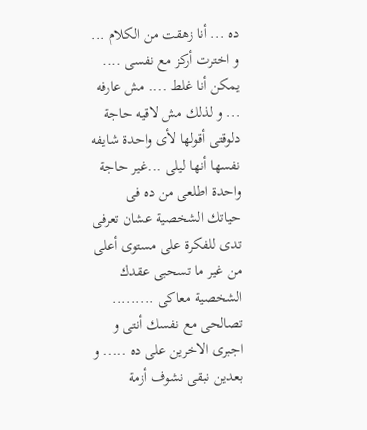ده ... أنا زهقت من الكلام ... و اخترت أركز مع نفسى .... يمكن أنا غلط .... مش عارفه ... و لذلك مش لاقيه حاجة دلوقتى أقولها لأى واحدة شايفه نفسها أنها ليلى ...غير حاجة واحدة اطلعى من ده فى حياتك الشخصية عشان تعرفى تدى للفكرة على مستوى أعلى من غير ما تسحبى عقدك الشخصية معاكى ......... تصالحى مع نفسك أنتى و اجبرى الاخرين على ده ..... و بعدين نبقى نشوف أزمة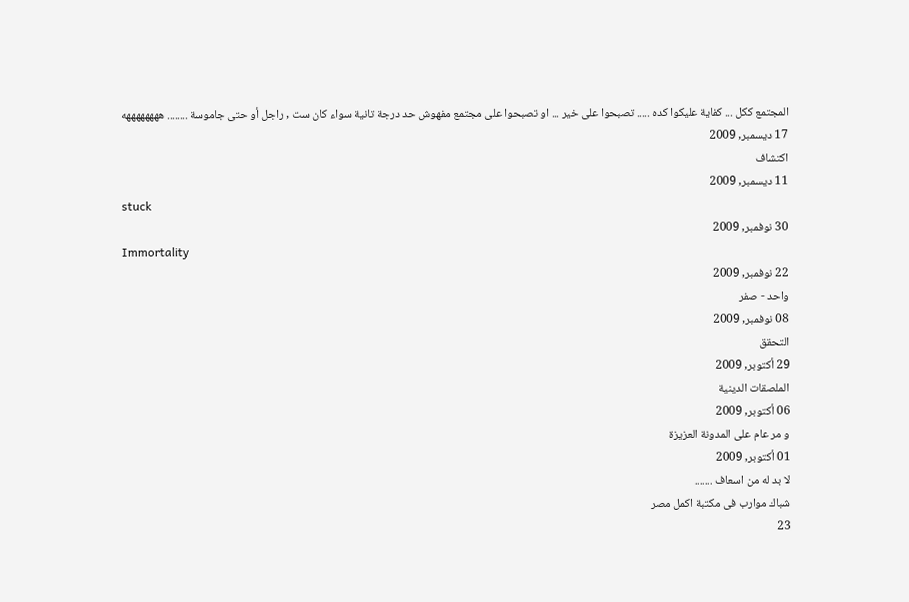المجتمع ككل ... كفاية عليكوا كده ..... تصبحوا على خير ... او تصبحوا على مجتمع مفهوش حد درجة تانية سواء كان ست , راجل أو حتى جاموسة ........ ههههههههه
17 ديسمبر, 2009
اكتشاف
11 ديسمبر, 2009
stuck
30 نوفمبر, 2009
Immortality
22 نوفمبر, 2009
واحد - صفر
08 نوفمبر, 2009
التحقق
29 أكتوبر, 2009
الملصقات الدينية
06 أكتوبر, 2009
و مر عام على المدونة العزيزة
01 أكتوبر, 2009
لا بد له من اسعاف .......
شباك موارب فى مكتبة اكمل مصر
23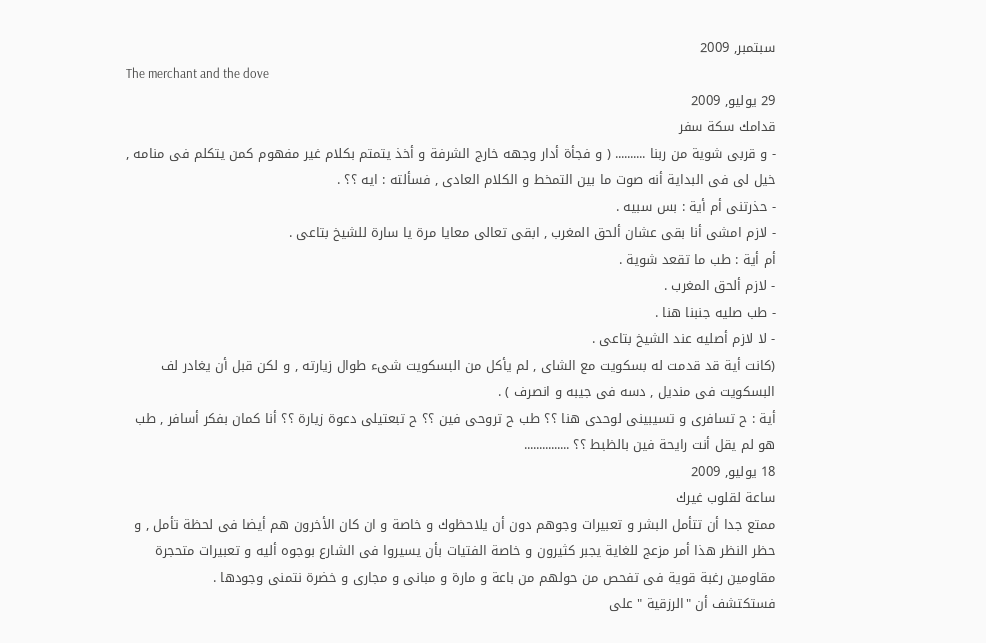سبتمبر, 2009
The merchant and the dove
29 يوليو, 2009
قدامك سكة سفر
- و قربى شوية من ربنا .......... ( و فجأة أدار وجهه خارج الشرفة و أخذ يتمتم بكلام غير مفهوم كمن يتكلم فى منامه , خيل لى فى البداية أنه صوت ما بين التمخط و الكلام العادى , فسألته : ايه ؟؟ .
- حذرتنى أم أية : بس سبيه .
- لازم امشى أنا بقى عشان ألحق المغرب , ابقى تعالى معايا مرة يا سارة للشيخ بتاعى .
أم أية : طب ما تقعد شوية .
- لازم ألحق المغرب .
- طب صليه جنبنا هنا .
- لا لازم أصليه عند الشيخ بتاعى .
(كانت أية قد قدمت له بسكويت مع الشاى , لم يأكل من البسكويت شىء طوال زيارته , و لكن قبل أن يغادر لف البسكويت فى منديل , دسه فى جيبه و انصرف ) .
أية : ح تسافرى و تسيبينى لوحدى هنا ؟؟ طب ح تروحى فين ؟؟ ح تبعتيلى دعوة زيارة ؟؟ أنا كمان بفكر أسافر , طب هو لم يقل أنت رايحة فين بالظبط ؟؟ ...............
18 يوليو, 2009
ساعة لقلوب غيرك
ممتع جدا أن تتأمل البشر و تعبيرات وجوهم دون أن يلاحظوك و خاصة و ان كان الأخرون هم أيضا فى لحظة تأمل , و حظر النظر هذا أمر مزعج للغاية يجبر كثيرون و خاصة الفتيات بأن يسيروا فى الشارع بوجوه أليه و تعبيرات متحجرة مقاومين رغبة قوية فى تفحص من حولهم من باعة و مارة و مبانى و مجارى و خضرة نتمنى وجودها .
فستكتشف أن "الرزقية " على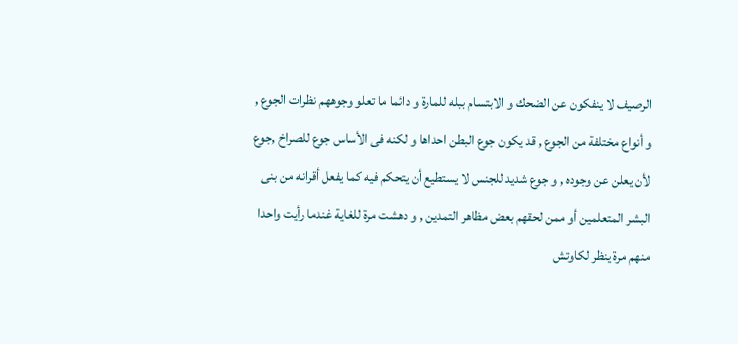الرصيف لا ينفكون عن الضحك و الابتسام ببله للمارة و دائما ما تعلو وجوههم نظرات الجوع , و أنواع مختلفة من الجوع , قد يكون جوع البطن احداها و لكنه فى الأساس جوع للصراخ ,جوع لأن يعلن عن وجوده , و جوع شديد للجنس لا يستطيع أن يتحكم فيه كما يفعل أقرانه من بنى البشر المتعلمين أو ممن لحقهم بعض مظاهر التمدين , و دهشت مرة للغاية غندما رأيت واحدا منهم مرة ينظر لكاوتش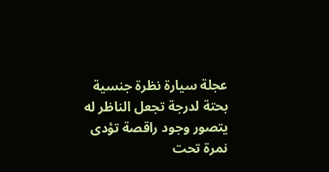عجلة سيارة نظرة جنسية بحتة لدرجة تجعل الناظر له يتصور وجود راقصة تؤدى نمرة تحت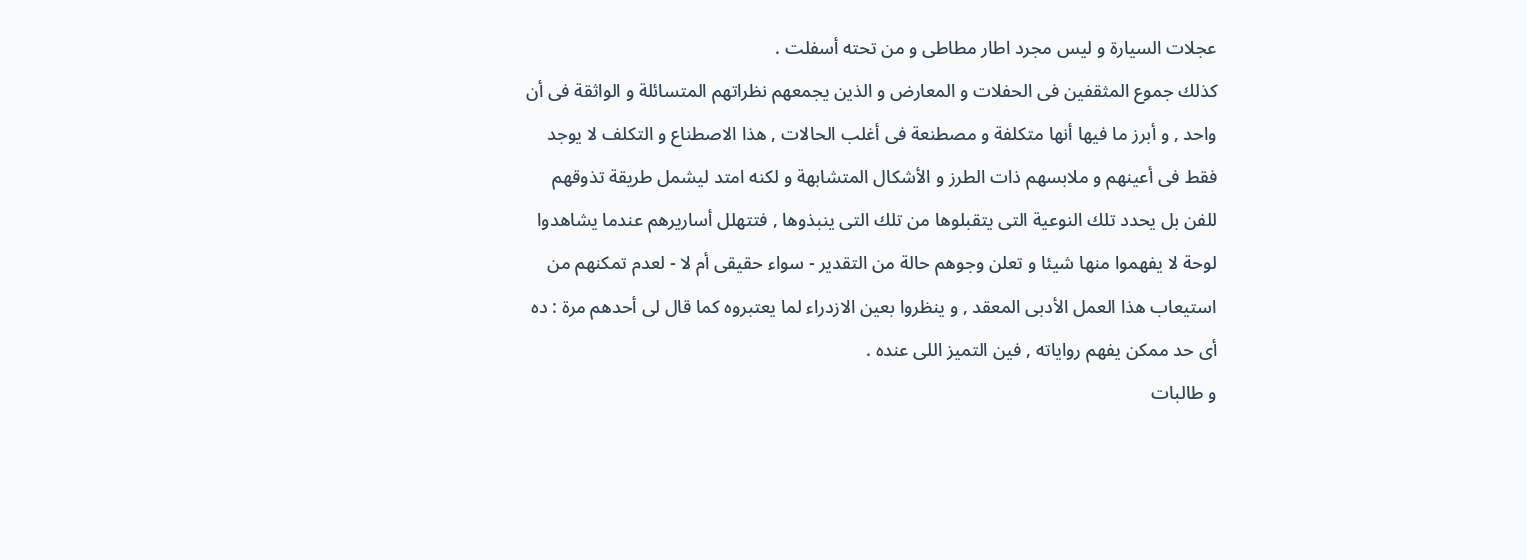عجلات السيارة و ليس مجرد اطار مطاطى و من تحته أسفلت .
كذلك جموع المثقفين فى الحفلات و المعارض و الذين يجمعهم نظراتهم المتسائلة و الواثقة فى أن واحد , و أبرز ما فيها أنها متكلفة و مصطنعة فى أغلب الحالات , هذا الاصطناع و التكلف لا يوجد فقط فى أعينهم و ملابسهم ذات الطرز و الأشكال المتشابهة و لكنه امتد ليشمل طريقة تذوقهم للفن بل يحدد تلك النوعية التى يتقبلوها من تلك التى ينبذوها , فتتهلل أساريرهم عندما يشاهدوا لوحة لا يفهموا منها شيئا و تعلن وجوهم حالة من التقدير - سواء حقيقى أم لا - لعدم تمكنهم من استيعاب هذا العمل الأدبى المعقد , و ينظروا بعين الازدراء لما يعتبروه كما قال لى أحدهم مرة : ده أى حد ممكن يفهم رواياته , فين التميز اللى عنده .
و طالبات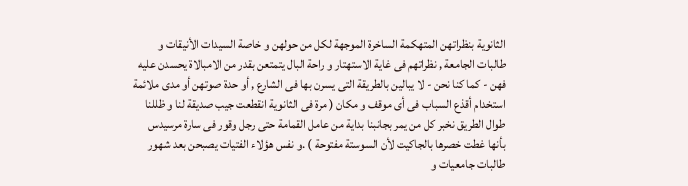الثانوية بنظراتهن المتهكمة الساخرة الموجهة لكل من حولهن و خاصة السيدات الأنيقات و طالبات الجامعة , نظراتهم فى غاية الاستهتار و راحة البال يتمتعن بقدر من الامبالاة يحسدن عليه فهن - كما كنا نحن - لا يبالين بالطريقة التى يسرن بها فى الشارع , أو حدة صوتهن أو مدى ملائمة استخدام أقذع السباب فى أى موقف و مكان ( مرة فى الثانوية انقطعت جيب صديقة لنا و ظللنا طوال الطريق نخبر كل من يمر بجانبنا بداية من عامل القمامة حتى رجل وقور فى سارة مرسيدس بأنها غطت خصرها بالجاكيت لأن السوستة مفتوحة ) .و نفس هؤلاء الفتيات يصبحن بعد شهور طالبات جامعيات و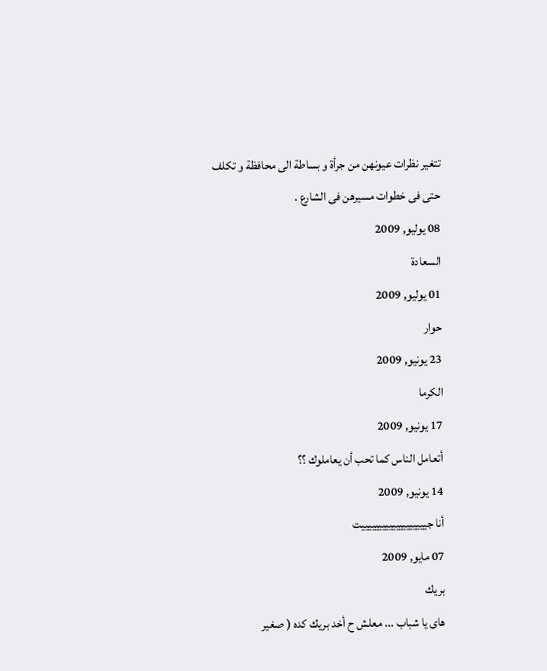تتغير نظرات عيونهن من جرأة و بساطة الى محافظة و تكلف حتى فى خطوات مسيرهن فى الشارع .
08 يوليو, 2009
السعادة
01 يوليو, 2009
حوار
23 يونيو, 2009
الكرما
17 يونيو, 2009
أتعامل الناس كما تحب أن يعاملوك ؟؟
14 يونيو, 2009
أنا جيييييييييييييييييييت
07 مايو, 2009
بريك
هاى يا شباب ... معلش ح أخد بريك كده ( صغير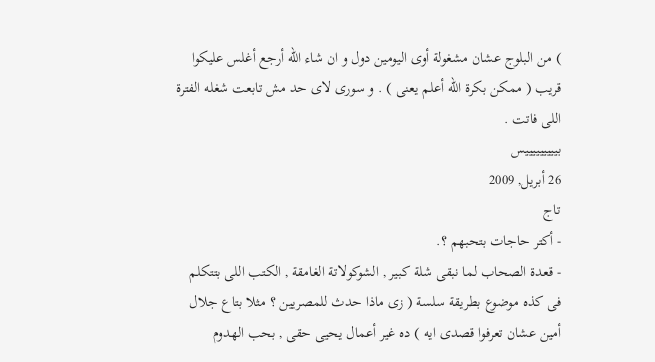) من البلوج عشان مشغولة أوى اليومين دول و ان شاء الله أرجع أغلس عليكوا قريب ( ممكن بكرة الله أعلم يعنى ) . و سورى لاى حد مش تابعت شغله الفترة اللى فاتت .
بيييييييييس
26 أبريل, 2009
تاج
- أكتر حاجات بتحبهم ؟.
- قعدة الصحاب لما نبقى شلة كبير , الشوكولاتة الغامقة , الكتب اللى بتتكلم فى كذه موضوع بطريقة سلسة ( زى ماذا حدث للمصريين ؟ مثلا بتاع جلال أمين عشان تعرفوا قصدى ايه ) ده غير أعمال يحيى حقى , بحب الهدوم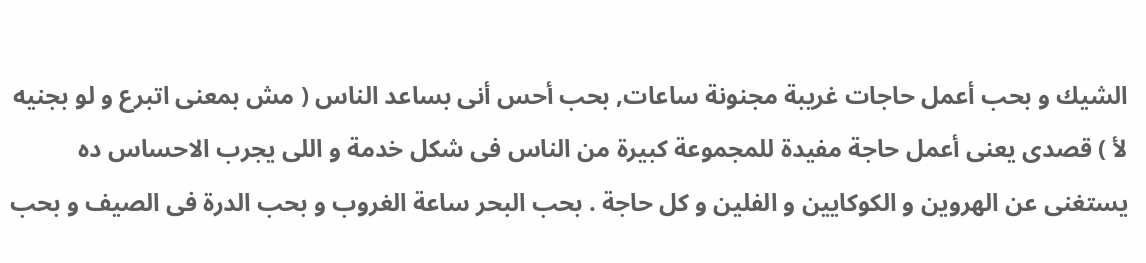الشيك و بحب أعمل حاجات غريبة مجنونة ساعات, بحب أحس أنى بساعد الناس ( مش بمعنى اتبرع و لو بجنيه لأ ) قصدى يعنى أعمل حاجة مفيدة للمجموعة كبيرة من الناس فى شكل خدمة و اللى يجرب الاحساس ده يستغنى عن الهروين و الكوكايين و الفلين و كل حاجة . بحب البحر ساعة الغروب و بحب الدرة فى الصيف و بحب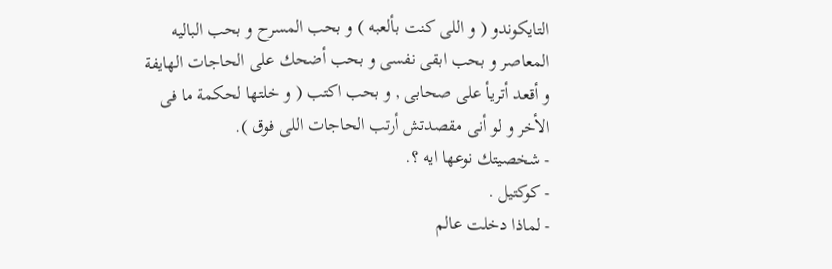التايكوندو ( و اللى كنت بألعبه ) و بحب المسرح و بحب الباليه المعاصر و بحب ابقى نفسى و بحب أضحك على الحاجات الهايفة و أقعد أتريأ على صحابى , و بحب اكتب ( و خلتها لحكمة ما فى الأخر و لو أنى مقصدتش أرتب الحاجات اللى فوق ).
- شخصيتك نوعها ايه ؟.
- كوكتيل .
- لماذا دخلت عالم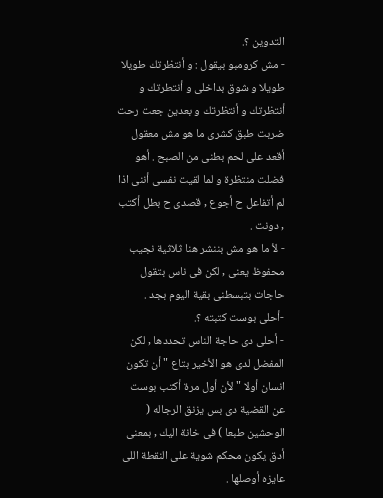التدوين ؟.
- مش كرومبو بيقول : و أنتظرتك طويلا طويلا و شوق بداخلى و أنتطرتك و أنتظرتك و أنتظرتك و بعدين جعت رحت ضربت طبق كشرى ما هو مش معقول أقعد على لحم بطنى من الصبح . أهو فضلت منتظرة و لما لقيت نفسى أننى اذا لم أتفاعل ح أجوع , قصدى ح بطل أكتب , دونت .
- لأ ما هو مش بننشر هنا ثلاثية نجيب محفوظ يعنى , لكن فى ناس بتقول حاجات بتبسطنى بقية اليوم بجد .
-أحلى بوست كتبته ؟.
- أحلى دى حاجة الناس تحددها , لكن المفضل لدى هو الأخير بتاع " أن تكون انسان أولا " لأن أول مرة أكتب بوست عن القضية دى بس يزنق الرجاله ( الوحشين طبعا ) فى خانة اليك , بمعنى أدق يكون محكم شوية على النقطة اللى عايزه أوصلها .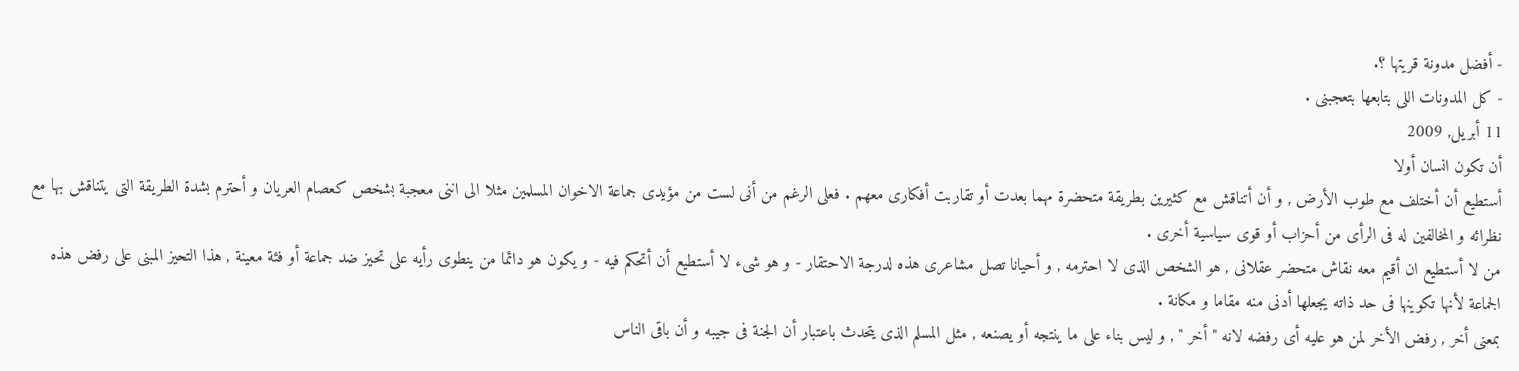- أفضل مدونة قريتها ؟.
- كل المدونات اللى بتابعها بتعجبنى .
11 أبريل, 2009
أن تكون انسان أولا
أستطيع أن أختلف مع طوب الأرض , و أن أتناقش مع كثيرين بطريقة متحضرة مهما بعدت أو تقاربت أفكارى معهم . فعلى الرغم من أنى لست من مؤيدى جماعة الاخوان المسلمين مثلا الى اننى معجبة بشخص كعصام العريان و أحترم بشدة الطريقة التى يتناقش بها مع نظرائه و المخالفين له فى الرأى من أحزاب أو قوى سياسية أخرى .
من لا أستطيع ان أقيم معه نقاش متحضر عقلانى , هو الشخص الذى لا احترمه , و أحيانا تصل مشاعرى هذه لدرجة الاحتقار - و هو شىء لا أستطيع أن أتحكم فيه - و يكون هو دائما من ينطوى رأيه على تحيز ضد جماعة أو فئة معينة , هذا التحيز المبنى على رفض هذه الجماعة لأنها تكوينها فى حد ذاته يجعلها أدنى منه مقاما و مكانة .
بمعنى أخر , رفض الأخر لمن هو عليه أى رفضه لانه "أخر " , و ليس بناء على ما ينتجه أو يصنعه , مثل المسلم الذى يتحدث باعتبار أن الجنة فى جيبه و أن باقى الناس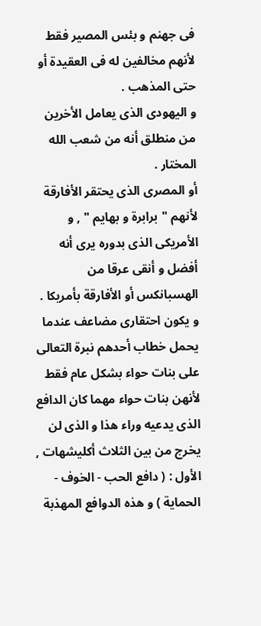فى جهنم و بئس المصير فقط لأنهم مخالفين له فى العقيدة أو حتى المذهب .
و اليهودى الذى يعامل الأخرين من منطلق أنه من شعب الله المختار .
أو المصرى الذى يحتقر الأفارقة لأنهم "برابرة و بهايم " , و الأمريكى الذى بدوره يرى أنه أفضل و أنقى عرقا من الهسبانكس أو الأفارقة بأمريكا .
و يكون احتقارى مضاعف عندما يحمل خطاب أحدهم نبرة التعالى على بنات حواء بشكل عام فقط لأنهن بنات حواء مهما كان الدافع الذى يدعيه وراء هذا و الذى لن يخرج من بين الثلاث أكليشهات , الأول : ( دافع الحب - الخوف - الحماية ) و هذه الدوافع المهذبة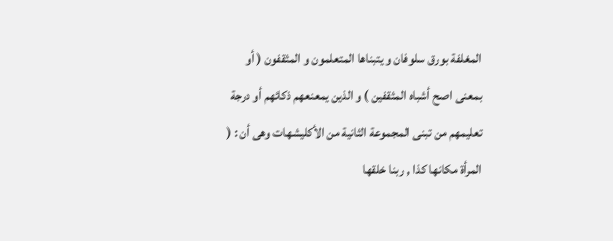المغلفة بورق سلوفان و يتبناها المتعلمون و المثقفون ( أو بمعنى اصح أشباه المثقفين ) و الذين يمعنعهم ذكائهم أو درجة تعليمهم من تبنى المجموعة الثانية من الأكليشهات وهى أن : ( المرأة مكانها كذا , ربنا خلقها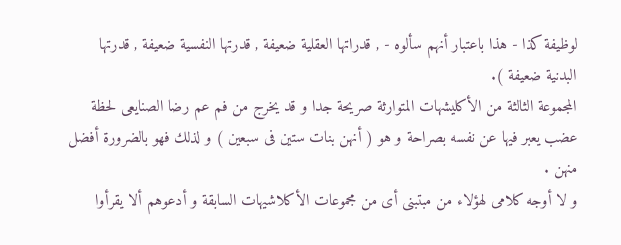لوظيفة كذا - هذا باعتبار أنهم سألوه - , قدراتها العقلية ضعيفة , قدرتها النفسية ضعيفة , قدرتها البدنية ضعيفة ).
المجموعة الثالثة من الأكليشهات المتوارثة صريحة جدا و قد يخرج من فم عم رضا الصنايعى لحظة عضب يعبر فيها عن نفسه بصراحة و هو ( أنهن بنات ستين فى سبعين ) و لذلك فهو بالضرورة أفضل منهن .
و لا أوجه كلامى لهؤلاء من مبتبنى أى من مجموعات الأكلاشيهات السابقة و أدعوهم ألا يقرأوا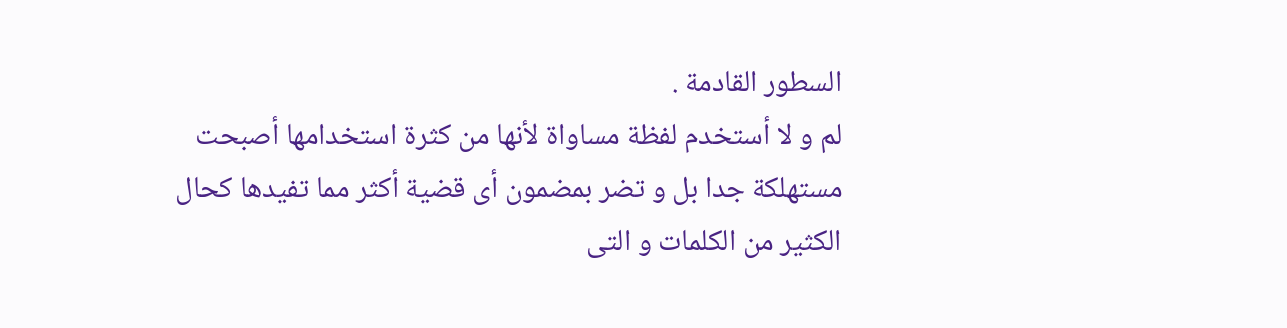السطور القادمة .
لم و لا أستخدم لفظة مساواة لأنها من كثرة استخدامها أصبحت مستهلكة جدا بل و تضر بمضمون أى قضية أكثر مما تفيدها كحال الكثير من الكلمات و التى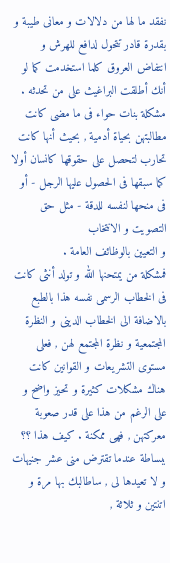نفقد ما لها من دلالات و معانى طيبة و بقدرة قادر تتحول لدافع للهرش و انتفاض العروق كلما استخدمت كما لو أنك أطلقت البراغيث على من تحدثه .
مشكلة بنات حواء فى ما مضى كانت مطالبتهن بحياة أدمية , بحيث أنها كانت تحارب لتحصل على حقوقها كانسان أولا كما سبقها فى الحصول عليها الرجل - أو فى منحها لنفسه للدقة - مثل حق التصويت و الانتخاب
و التعيين بالوظائف العامة .
فمشكلة من يمتحنها الله و تولد أنثى كانت فى الخطاب الرسمى نفسه هذا بالطبع بالاضافة الى الخطاب الدينى و النظرة المجتمعية و نظرة المجتمع لهن , فعلى مستوى التشريعات و القوانين كانت هناك مشكلات كثيرة و تحيز واضح و على الرغم من هذا على قدر صعوبة معركتهن , فهى ممكنة . كيف هذا ؟؟
ببساطة عندما تقترض منى عشر جنيهات و لا تعيدها لى , ساطالبك بها مرة و اتنتين و ثلاثة ,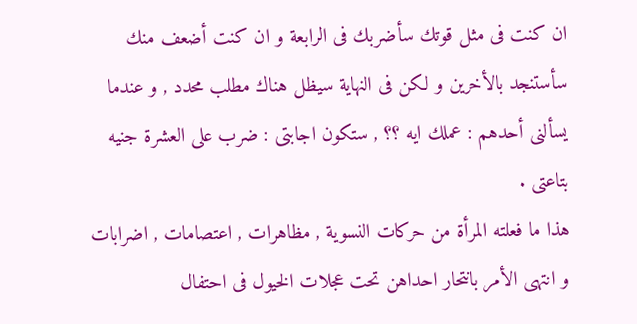ان كنت فى مثل قوتك سأضربك فى الرابعة و ان كنت أضعف منك سأستنجد بالأخرين و لكن فى النهاية سيظل هناك مطلب محدد , و عندما يسألنى أحدهم : عملك ايه ؟؟ , ستكون اجابتى : ضرب على العشرة جنيه بتاعتى .
هذا ما فعلته المرأة من حركات النسوية , مظاهرات , اعتصامات , اضرابات و انتهى الأمر بانتحار احداهن تحت عجلات الخيول فى احتفال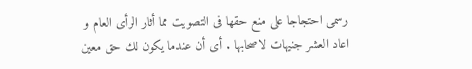رسمى احتجاجا على منع حقها فى التصويت مما أثار الرأى العام و اعاد العشر جنيهات لاصحابها . أى أن عندما يكون لك حق معين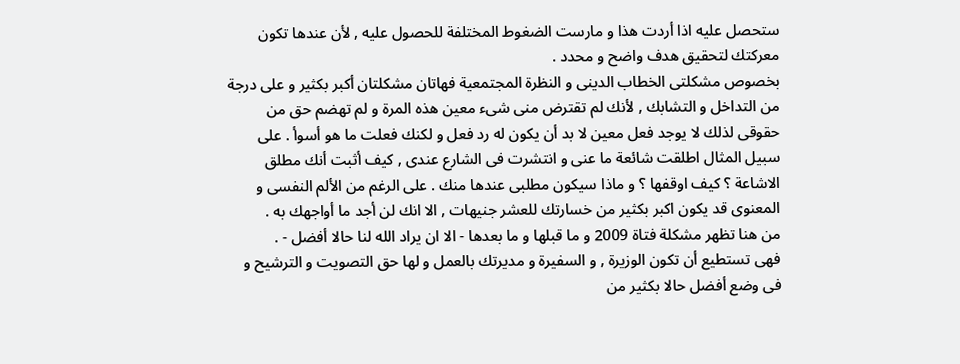ستحصل عليه اذا أردت هذا و مارست الضغوط المختلفة للحصول عليه , لأن عندها تكون معركتك لتحقيق هدف واضح و محدد .
بخصوص مشكلتى الخطاب الدينى و النظرة المجتمعية فهاتان مشكلتان أكبر بكثير و على درجة من التداخل و التشابك , لأنك لم تقترض منى شىء معين هذه المرة و لم تهضم حق من حقوقى لذلك لا يوجد فعل معين لا بد أن يكون له رد فعل و لكنك فعلت ما هو أسوأ . على سبيل المثال اطلقت شائعة ما عنى و انتشرت فى الشارع عندى , كيف أثبت أنك مطلق الاشاعة ؟ كيف اوقفها ؟ و ماذا سيكون مطلبى عندها منك . على الرغم من الألم النفسى و المعنوى قد يكون اكبر بكثير من خسارتك للعشر جنيهات , الا انك لن أجد ما أواجهك به .
من هنا تظهر مشكلة فتاة 2009 و ما قبلها و ما بعدها - الا ان يراد الله لنا حالا أفضل - .
فهى تستطيع أن تكون الوزيرة , و السفيرة و مديرتك بالعمل و لها حق التصويت و الترشيح و فى وضع أفضل حالا بكثير من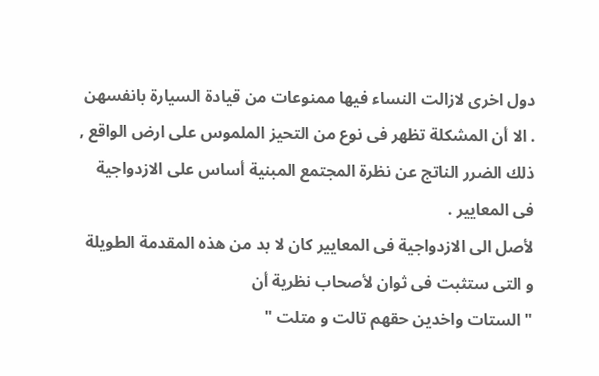دول اخرى لازالت النساء فيها ممنوعات من قيادة السيارة بانفسهن . الا أن المشكلة تظهر فى نوع من التحيز الملموس على ارض الواقع , ذلك الضرر الناتج عن نظرة المجتمع المبنية أساس على الازدواجية فى المعايير .
لأصل الى الازدواجية فى المعايير كان لا بد من هذه المقدمة الطويلة و التى ستثبت فى ثوان لأصحاب نظرية أن
" الستات واخدين حقهم تالت و متلت "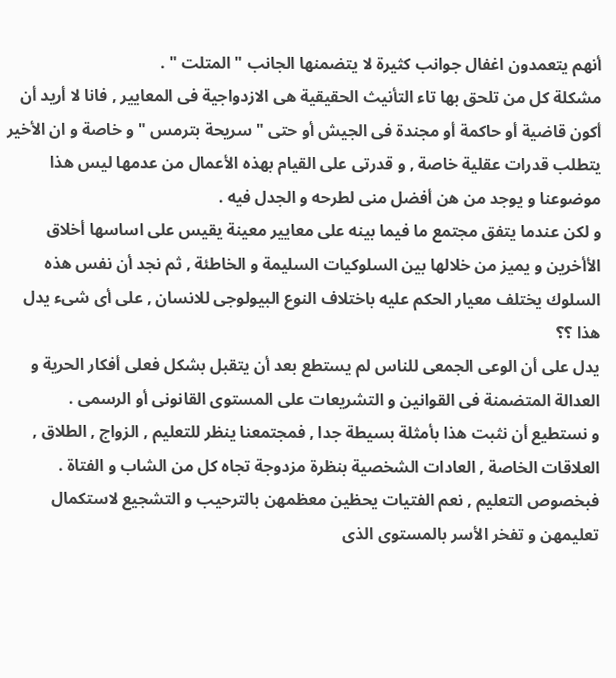أنهم يتعمدون اغفال جوانب كثيرة لا يتضمنها الجانب " المتلت " .
مشكلة كل من تلحق بها تاء التأنيث الحقيقية هى الازدواجية فى المعايير , فانا لا أريد أن أكون قاضية أو حاكمة أو مجندة فى الجيش أو حتى " سريحة بترمس " و خاصة و ان الأخير يتطلب قدرات عقلية خاصة , و قدرتى على القيام بهذه الأعمال من عدمها ليس هذا موضوعنا و يوجد من هن أفضل منى لطرحه و الجدل فيه .
و لكن عندما يتفق مجتمع ما فيما بينه على معايير معينة يقيس على اساسها أخلاق الأأخرين و يميز من خلالها بين السلوكيات السليمة و الخاطئة , ثم نجد أن نفس هذه السلوك يختلف معيار الحكم عليه باختلاف النوع البيولوجى للانسان , على أى شىء يدل هذا ؟؟
يدل على أن الوعى الجمعى للناس لم يستطع بعد أن يتقبل بشكل فعلى أفكار الحرية و العدالة المتضمنة فى القوانين و التشريعات على المستوى القانونى أو الرسمى .
و نستطيع أن نثبت هذا بأمثلة بسيطة جدا , فمجتمعنا ينظر للتعليم , الزواج , الطلاق , العلاقات الخاصة , العادات الشخصية بنظرة مزدوجة تجاه كل من الشاب و الفتاة .
فبخصوص التعليم , نعم الفتيات يحظين معظمهن بالترحيب و التشجيع لاستكمال تعليمهن و تفخر الأسر بالمستوى الذى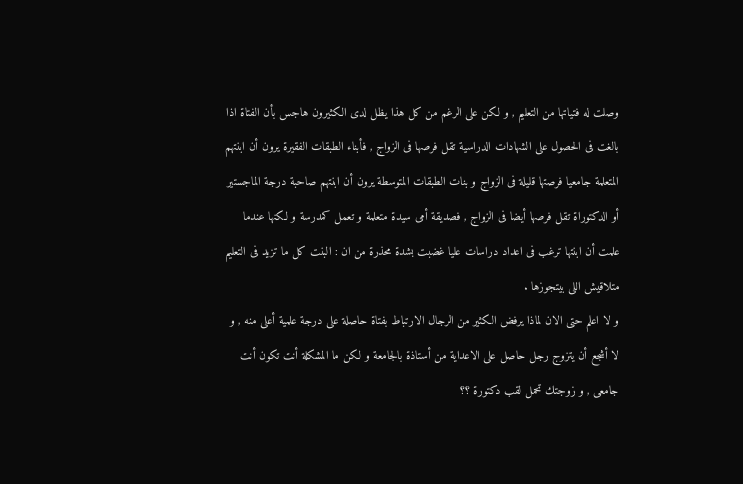وصلت له فتياتها من التعليم , و لكن على الرغم من كل هذا يظل لدى الكثيرون هاجس بأن الفتاة اذا بالغت فى الحصول على الشهادات الدراسية تقل فرصها فى الزواج , فأبناء الطبقات الفقيرة يرون أن ابنتهم المتعلمة جامعيا فرصتها قليلة فى الزواج و بنات الطبقات المتوسطة يرون أن ابنتهم صاحبة درجة الماجستير أو الدكتوراة تقل فرصها أيضا فى الزواج , فصديقة أمى سيدة متعلمة و تعمل كمدرسة و لكنها عندما علمت أن ابنتها ترغب فى اعداد دراسات عليا غضبت بشدة محذرة من ان : البنت كل ما تزيد فى التعليم متلاقيش اللى بيتجوزها .
و لا اعلم حتى الان لماذا يرفض الكثير من الرجال الارتباط بفتاة حاصلة على درجة علمية أعلى منه , و لا أشجع أن يتزوج رجل حاصل على الاعداية من أستاذة بالجامعة و لكن ما المشكلة أنت تكون أنت جامعى , و زوجتك تحمل لقب دكتورة ؟؟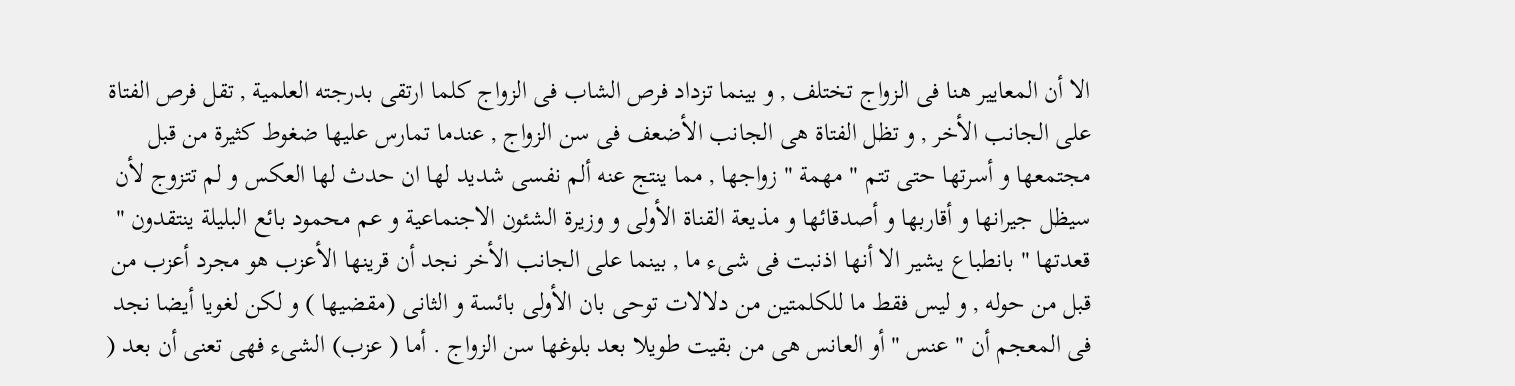الا أن المعايير هنا فى الزواج تختلف , و بينما تزداد فرص الشاب فى الزواج كلما ارتقى بدرجته العلمية , تقل فرص الفتاة على الجانب الأخر , و تظل الفتاة هى الجانب الأضعف فى سن الزواج , عندما تمارس عليها ضغوط كثيرة من قبل مجتمعها و أسرتها حتى تتم " مهمة " زواجها , مما ينتج عنه ألم نفسى شديد لها ان حدث لها العكس و لم تتزوج لأن سيظل جيرانها و أقاربها و أصدقائها و مذيعة القناة الأولى و وزيرة الشئون الاجنماعية و عم محمود بائع البليلة ينتقدون " قعدتها " بانطباع يشير الا أنها اذنبت فى شىء ما , بينما على الجانب الأخر نجد أن قرينها الأعزب هو مجرد أعزب من قبل من حوله , و ليس فقط ما للكلمتين من دلالات توحى بان الأولى بائسة و الثانى (مقضيها ) و لكن لغويا أيضا نجد فى المعجم أن " عنس " أو العانس هى من بقيت طويلا بعد بلوغها سن الزواج . أما ( عزب) الشىء فهى تعنى أن بعد (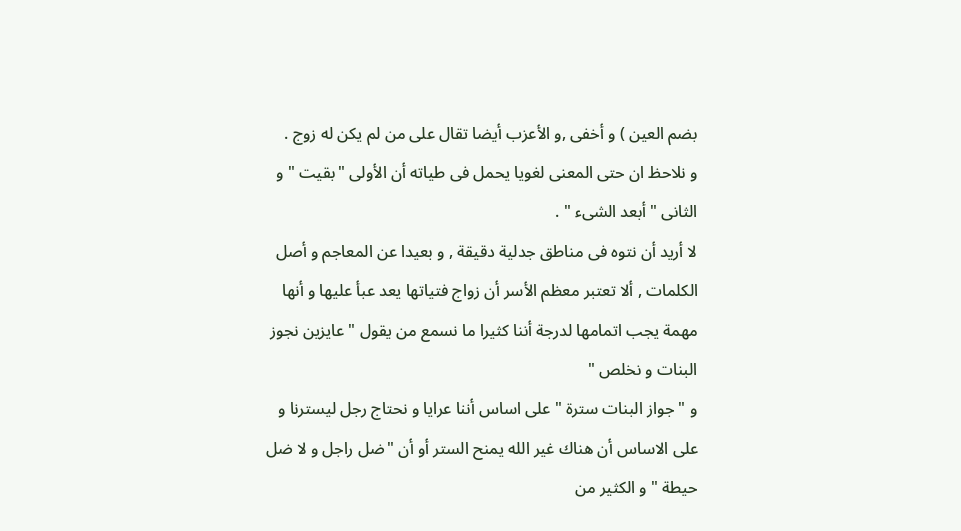بضم العين ) و أخفى ,و الأعزب أيضا تقال على من لم يكن له زوج .
و نلاحظ ان حتى المعنى لغويا يحمل فى طياته أن الأولى "بقيت " و الثانى " أبعد الشىء " .
لا أريد أن نتوه فى مناطق جدلية دقيقة , و بعيدا عن المعاجم و أصل الكلمات , ألا تعتبر معظم الأسر أن زواج فتياتها يعد عبأ عليها و أنها مهمة يجب اتمامها لدرجة أننا كثيرا ما نسمع من يقول " عايزين نجوز البنات و نخلص "
و " جواز البنات سترة " على اساس أننا عرايا و نحتاج رجل ليسترنا و على الاساس أن هناك غير الله يمنح الستر أو أن "ضل راجل و لا ضل حيطة " و الكثير من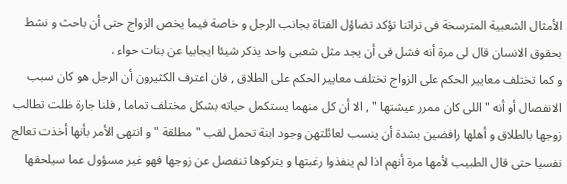الأمثال الشعبية المترسخة فى تراثنا تؤكد تضاؤل الفتاة بجانب الرجل و خاصة فيما يخص الزواج حتى أن باحث و نشط بحقوق الانسان قال لى مرة أنه فشل فى أن يجد مثل شعبى واحد يذكر شيئا ايجابيا عن بنات حواء .
و كما تختلف معايير الحكم على الزواج تختلف معايير الحكم على الطلاق , فان اعترف الكثيرون أن الرجل هو كان سبب الانفصال أو أنه " اللى كان ممرر عيشتها " , الا أن كل منهما يستكمل حياته بشكل مختلف تماما , فلنا جارة ظلت تطالب زوجها بالطلاق و أهلها رافضين بشدة أن ينسب لعائلتهن وجود ابنة تحمل لقب " مطلقة " و انتهى الأمر بأنها أخذت تعالج نفسيا حتى قال الطبيب لأمها مرة أنهم اذا لم ينفذوا رغبتها و يتركوها تنفصل عن زوجها فهو غير مسؤول عما سيلحقها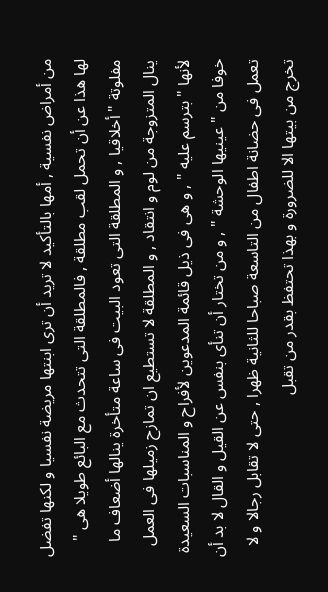من أمراض نفسية , أمها بالتأكيد لا تريد أن ترى ابنتها مريضة نفسيا و لكنها تفضل لها هذا عن أن تحمل لقب مطلقة , فالمطلقة التى تتحدث مع البائع طويلا هى " مفلوتة " أخلاقيا , و المطلقة التى تعود البيت فى ساعة متأخرة ينالها أضعاف ما ينال المتزوجة من لوم و انتقاد , و المطلقة لا تستطيع ان تمازح زميلها فى العمل لأنها " بترسم عليه " , و هى فى ذيل قائمة المدعوين لأفراح و المناسبات السعيدة خوفا من " عينيها الوحشة " , و من تختار أن تنأى بنفس عن القيل و القال لا بد أن تعمل فى حضانة اطفال من التاسعة صباحا للثانية ظهرا , حتى لا تقابل رجالا و لا تخرج من بيتها الا للضرورة و بهذا تحتفظ بقدر من تقبل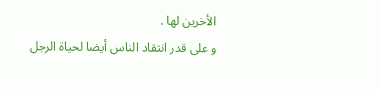الأخرين لها .
و على قدر انتقاد الناس أيضا لحياة الرجل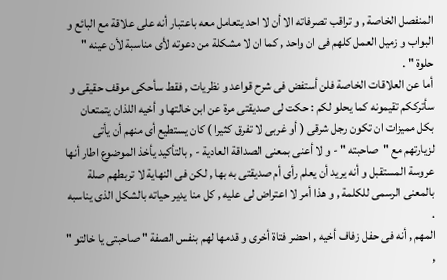المنفصل الخاصة , و تراقب تصرفاته الا أن لا احد يتعامل معه باعتبار أنه على علاقة مع البائع و البواب و زميل العمل كلهم فى ان واحد , كما ان لا مشكلة من دعوته لأى مناسبة لأن عينه " حلوة " .
أما عن العلاقات الخاصة فلن أستفض فى شرح قواعد و نظريات , فقط سأحكى موقف حقيقى و سأترككم تقيمونه كما يحلو لكم : حكت لى صديقتى مرة عن ابن خالتها و أخيه اللذان يتمتعان بكل مميزات ان تكون رجل شرقى ( أو غربى لا تفرق كثيرا ) كان يستطيع أى منهم أن يأتى لزيارتهم مع "صاحبته " - و لا أعنى بمعنى الصداقة العادية - , بالتأكيد يأخذ الموضوع اطار أنها عروسة المستقبل و أنه يريد أن يعلم رأى أم صديقتى به بها , لكن فى النهاية لا تربطهم صلة بالمعنى الرسمى للكلمة , و هذا أمر لا اعتراض لى عليه , كل منا يدير حياته بالشكل الذى يناسبه .
المهم , أنه فى حفل زفاف أخيه , احضر فتاة أخرى و قدمها لهم بنفس الصفة " صاحبتى يا خالتو " ,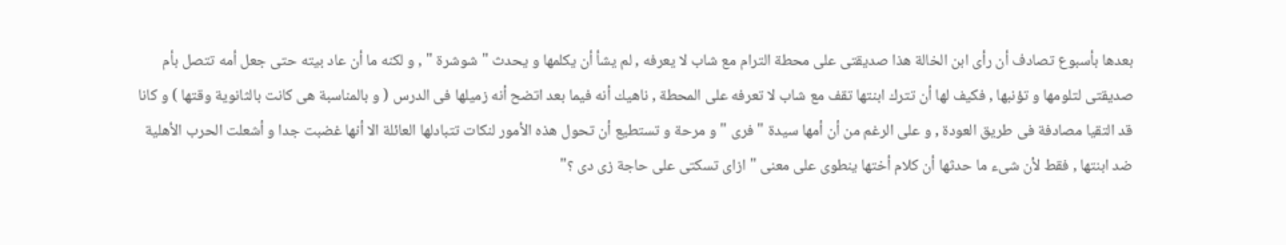بعدها بأسبوع تصادف أن رأى ابن الخالة هذا صديقتى على محطة الترام مع شاب لا يعرفه , لم يشأ أن يكلمها و يحدث " شوشرة " , و لكنه ما أن عاد بيته حتى جعل أمه تتصل بأم صديقتى لتلومها و تؤنبها , فكيف لها أن تترك ابنتها تقف مع شاب لا تعرفه على المحطة , ناهيك أنه فيما بعد اتضح أنه زميلها فى الدرس ( و بالمناسبة هى كانت بالثانوية وقتها ) و كانا قد التقيا مصادفة فى طريق العودة , و على الرغم من أن أمها سيدة " فرى " و مرحة و تستطيع أن تحول هذه الأمور لنكات تتبادلها العائلة الا أنها غضبت جدا و أشعلت الحرب الأهلية ضد ابنتها , فقط لأن شىء ما حدثها أن كلام أختها ينطوى على معنى " ازاى تسكتى على حاجة زى دى ؟"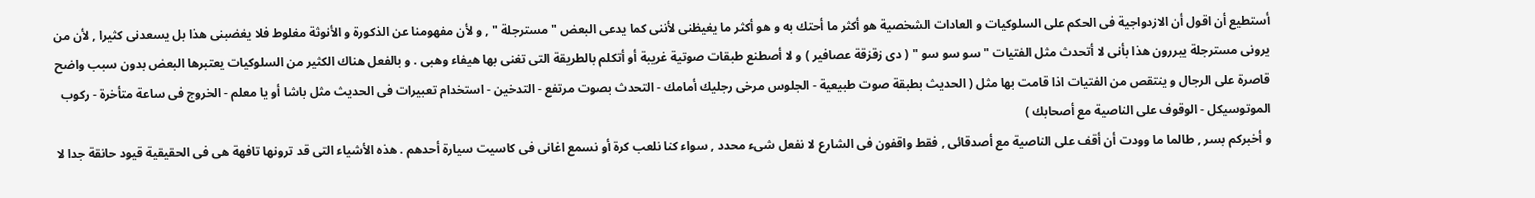أستطيع أن اقول أن الازدواجية فى الحكم على السلوكيات و العادات الشخصية هو أكثر ما أحتك به و هو أكثر ما يغيظنى لأننى كما يدعى البعض " مسترجلة " , و لأن مفهومنا عن الذكورة و الأنوثة مغلوط فلا يغضبنى هذا بل يسعدنى كثيرا , لأن من يرونى مسترجلة يبررون هذا بأنى لا أتحدث مثل الفتيات " سو سو سو " ( دى زقزقة عصافير ) و لا أصطنع طبقات صوتية غريبة أو أتكلم بالطريقة التى تغنى بها هيفاء وهبى . و بالفعل هناك الكثير من السلوكيات يعتبرها البعض بدون سبب واضح قاصرة على الرجال و ينتقص من الفتيات اذا قامت بها مثل ( الحديث بطبقة صوت طبيعية - الجلوس مرخى رجليك أمامك - التحدث بصوت مرتفع - التدخين - استخدام تعبيرات فى الحديث مثل باشا أو يا معلم - الخروج فى ساعة متأخرة - ركوب الموتوسيكل - الوقوف على الناصية مع أصحابك )
و أخبركم بسر , طالما ما وودت أن أقف على الناصية مع أصدقائى , فقط واقفون فى الشارع لا نفعل شىء محدد , سواء كنا نلعب كرة أو نسمع اغانى فى كاسيت سيارة أحدهم . هذه الأشياء التى قد ترونها تافهة هى فى الحقيقية قيود حانقة جدا لا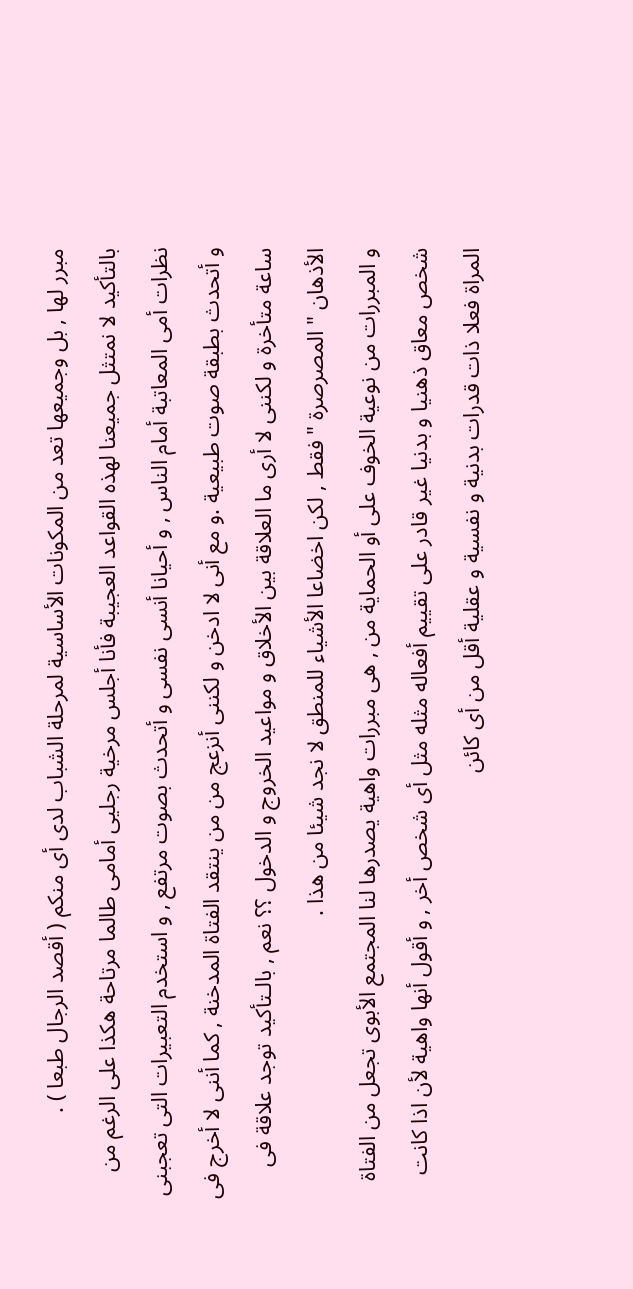مبرر لها , بل وجميعها تعد من المكونات الأساسية لمرحلة الشباب لدى أى منكم ( أقصد الرجال طبعا ) .
بالتأكيد لا نمتثل جميعنا لهذه القواعد العجيبة فأنا أجلس مرخية رجليى أمامى طالما مرتاحة هكذا على الرغم من نظرات أمى المعاتبة أمام الناس , و أحيانا أنسى نفسى و أتحدث بصوت مرتفع , و استخدم التعبيرات التى تعجبنى و أتحدث بطبقة صوت طبيعية .و مع أنى لا ادخن و لكننى أنزعج من من ينتقد الفتاة المدخنة , كما أننى لا أخرج فى ساعة متأخرة و لكننى لا أرى ما العلاقة بين الأخلاق و مواعيد الخروج و الدخول ؟؟ نعم , بالـتأكيد توجد علاقة فى الأذهان " المصرصرة " فقط , لكن اخضاعا الأشياء للمنطق لا نجد شيئا من هذا .
و المبررات من نوعية الخوف على أو الحماية من , هى مبررات واهية يصدرها لنا المجتمع الأبوى تجعل من الفتاة شخص معاق ذهنيا و بدنيا غير قادر على تقييم أفعاله مثله مثل أى شخص أخر , و أقول أنها واهية لأن اذا كانت المراة فعلا ذات قدرات بدنية و نفسية و عقلية أقل من أى كائن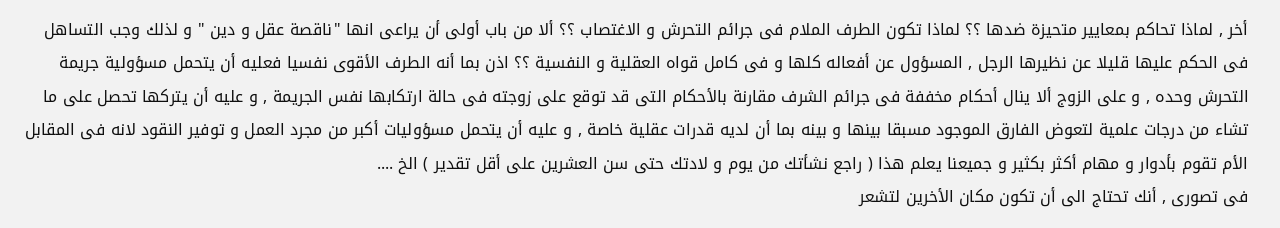أخر , لماذا تحاكم بمعايير متحيزة ضدها ؟؟ لماذا تكون الطرف الملام فى جرائم التحرش و الاغتصاب ؟؟ ألا من باب أولى أن يراعى انها "ناقصة عقل و دين " و لذلك وجب التساهل فى الحكم عليها قليلا عن نظيرها الرجل , المسؤول عن أفعاله كلها و فى كامل قواه العقلية و النفسية ؟؟ اذن بما أنه الطرف الأقوى نفسيا فعليه أن يتحمل مسؤولية جريمة التحرش وحده , و على الزوج ألا ينال أحكام مخففة فى جرائم الشرف مقارنة بالأحكام التى قد توقع على زوجته فى حالة ارتكابها نفس الجريمة , و عليه أن يتركها تحصل على ما تشاء من درجات علمية لتعوض الفارق الموجود مسبقا بينها و بينه بما أن لديه قدرات عقلية خاصة , و عليه أن يتحمل مسؤوليات أكبر من مجرد العمل و توفير النقود لانه فى المقابل الأم تقوم بأدوار و مهام أكثر بكثير و جميعنا يعلم هذا ( راجع نشأتك من يوم و لادتك حتى سن العشرين على أقل تقدير ) الخ ....
فى تصورى , أنك تحتاج الى أن تكون مكان الأخرين لتشعر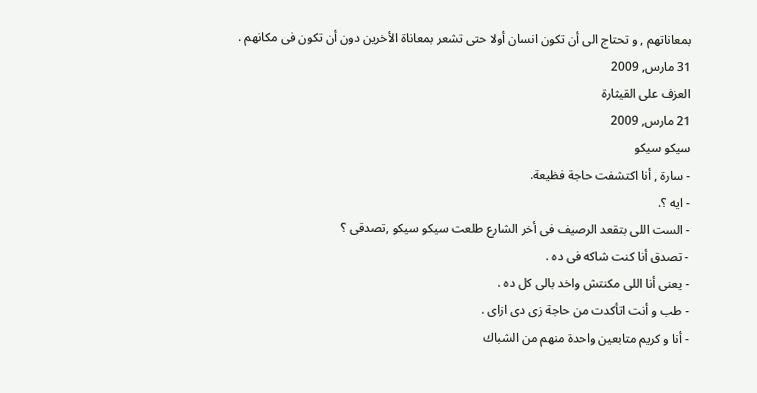بمعاناتهم , و تحتاج الى أن تكون انسان أولا حتى تشعر بمعاناة الأخرين دون أن تكون فى مكانهم .
31 مارس, 2009
العزف على القيثارة
21 مارس, 2009
سيكو سيكو
- سارة , أنا اكتشفت حاجة فظيعة.
- ايه ؟.
- الست اللى بتقعد الرصيف فى أخر الشارع طلعت سيكو سيكو ,تصدقى ؟
- تصدق أنا كنت شاكه فى ده .
- يعنى أنا اللى مكنتش واخد بالى كل ده .
- طب و أنت اتأكدت من حاجة زى دى ازاى .
- أنا و كريم متابعين واحدة منهم من الشباك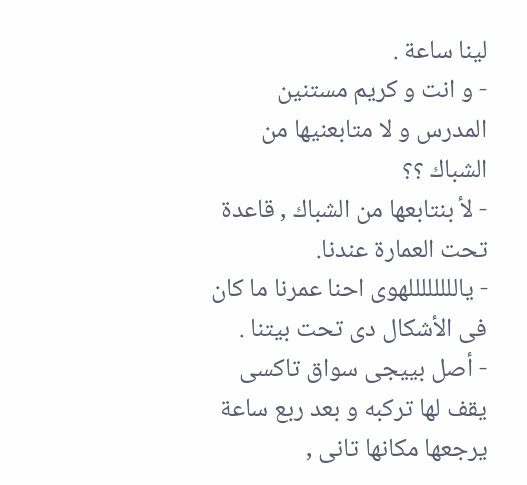لينا ساعة .
- و انت و كريم مستنين المدرس و لا متابعنيها من الشباك ؟؟
- لأ بنتابعها من الشباك , قاعدة تحت العمارة عندنا.
- ياللللللللهوى احنا عمرنا ما كان فى الأشكال دى تحت بيتنا .
- أصل بييجى سواق تاكسى يقف لها تركبه و بعد ربع ساعة يرجعها مكانها تانى ,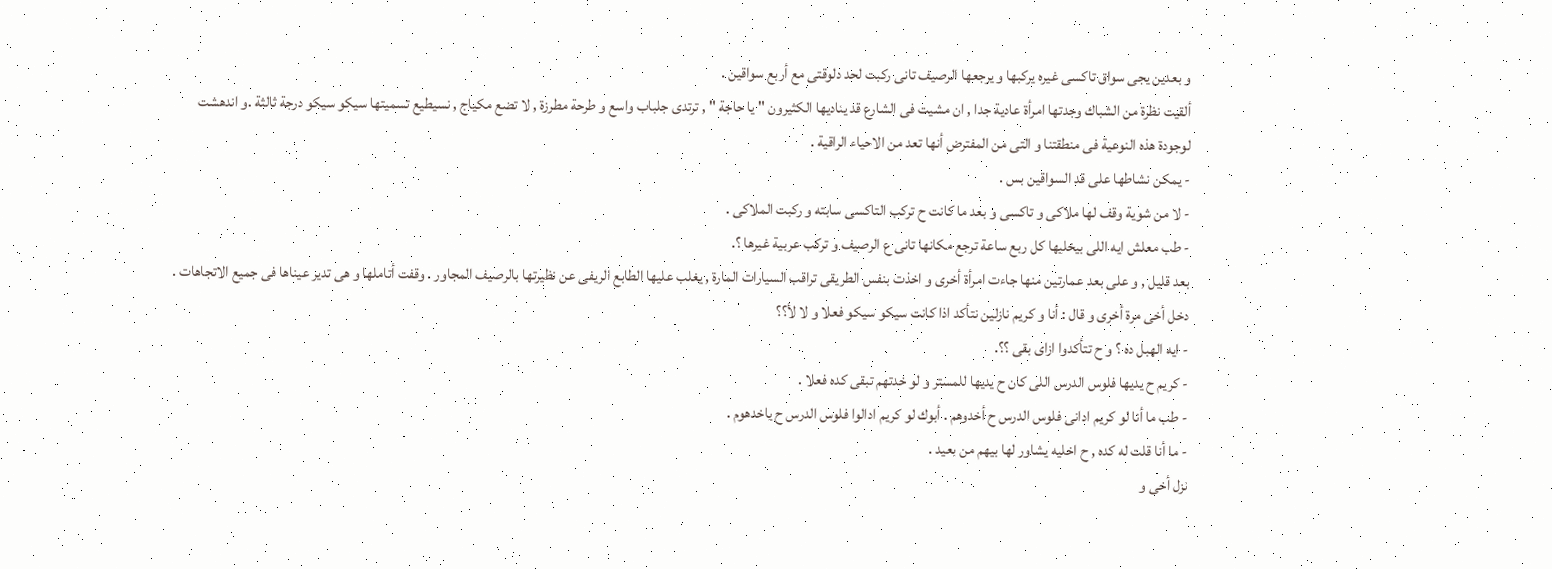و بعدين يجى سواق تاكسى غيره يركبها و يرجعها الرصيف تانى ركبت لحد دلوقتى مع أربع سواقين .
ألقيت نظرة من الشباك وجدتها امرأة عادية جدا , ان مشيت فى الشارع قد يناديها الكثيرون " يا حاجة " , ترتدى جلباب واسع و طرحة مطرزة , لا تضع مكياج , نسيطيع تسميتها سيكو سيكو درجة ثالثة .و اندهشت لوجودة هذه النوعية فى منطقتنا و التى من المفترض أنها تعد من الاحياء الراقية .
- يمكن نشاطها على قد السواقين بس .
- لا من شوية وقف لها ملاكى و تاكسى و بعد ما كانت ح تركب التاكسى سابته و ركبت الملاكى .
- طب معلش ايه اللى بيخليها كل ربع ساعة ترجع مكانها تانى ع الرصيف و تركب عربية غيرها ؟.
بعد قليل , و على بعد عمارتين منها جاءت امرأة أخرى و اخذت بنفس الطريقى تراقب السيارات المارة , يغلب عليها الطابع الريفى عن نظيرتها بالرصيف المجاور . وقفت أتاملها و هى تدير عيناها فى جميع الاتجاهات . دخل أخى مرة أخرى و قال : أنا و كريم نازلين نتأكد اذا كانت سيكو سيكو فعلا و لا لأ؟؟
- ايه الهبل ده ؟ و ح تتأكدوا ازاى بقى ؟؟.
- كريم ح يديها فلوس الدرس اللى كان ح يديها للمستر و لو خدتهم تبقى كده فعلا .
- طب ما أنا لو كريم ادانى فلوس الدرس ح أخدوهم . أبوك لو كريم ادالوا فلوس الدرس ح ياخدهوم .
- ما أنا قلت له كده , ح اخليه يشاور لها بيهم من بعيد .
نزل أخى و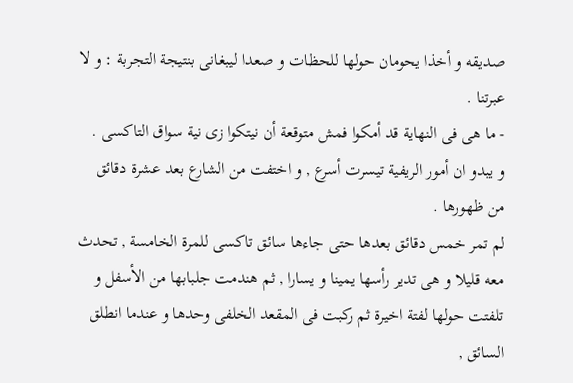صديقه و أخذا يحومان حولها للحظات و صعدا ليبغانى بنتيجة التجربة : و لا عبرتنا .
- ما هى فى النهاية قد أمكوا فمش متوقعة أن نيتكوا زى نية سواق التاكسى .
و يبدو ان أمور الريفية تيسرت أسرع , و اختفت من الشارع بعد عشرة دقائق من ظهورها .
لم تمر خمس دقائق بعدها حتى جاءها سائق تاكسى للمرة الخامسة , تحدث معه قليلا و هى تدير رأسها يمينا و يسارا , ثم هندمت جلبابها من الأسفل و تلفتت حولها لفتة اخيرة ثم ركبت فى المقعد الخلفى وحدها و عندما انطلق السائق ,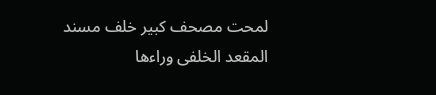لمحت مصحف كبير خلف مسند المقعد الخلفى وراءها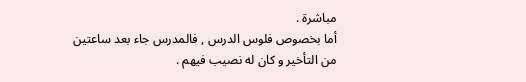مباشرة .
أما بخصوص فلوس الدرس , فالمدرس جاء بعد ساعتين من التأخير و كان له نصيب فيهم .